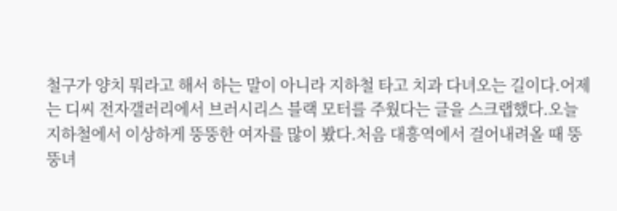철구가 양치 뭐라고 해서 하는 말이 아니라 지하철 타고 치과 다녀오는 길이다.어제는 디씨 전자갤러리에서 브러시리스 블랙 모터를 주웠다는 글을 스크랩했다.오늘 지하철에서 이상하게 뚱뚱한 여자를 많이 봤다.처음 대흥역에서 걸어내려올 때 뚱뚱녀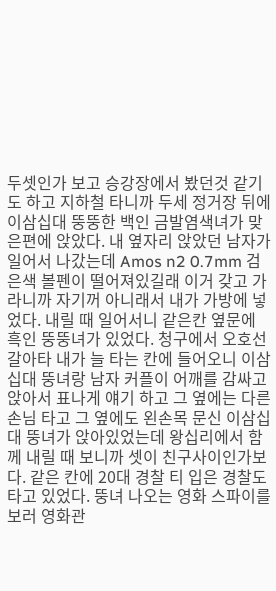두셋인가 보고 승강장에서 봤던것 같기도 하고 지하철 타니까 두세 정거장 뒤에 이삼십대 뚱뚱한 백인 금발염색녀가 맞은편에 앉았다. 내 옆자리 앉았던 남자가 일어서 나갔는데 Amos n2 0.7mm 검은색 볼펜이 떨어져있길래 이거 갖고 가라니까 자기꺼 아니래서 내가 가방에 넣었다. 내릴 때 일어서니 같은칸 옆문에 흑인 뚱뚱녀가 있었다. 청구에서 오호선 갈아타 내가 늘 타는 칸에 들어오니 이삼십대 뚱녀랑 남자 커플이 어깨를 감싸고 앉아서 표나게 얘기 하고 그 옆에는 다른 손님 타고 그 옆에도 왼손목 문신 이삼십대 뚱녀가 앉아있었는데 왕십리에서 함께 내릴 때 보니까 셋이 친구사이인가보다. 같은 칸에 20대 경찰 티 입은 경찰도 타고 있었다. 뚱녀 나오는 영화 스파이를 보러 영화관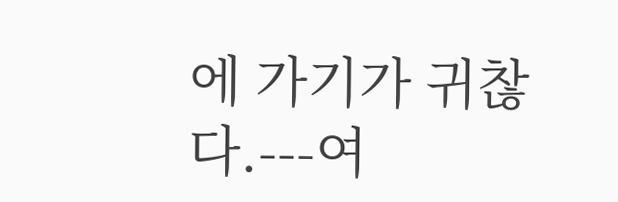에 가기가 귀찮다.---여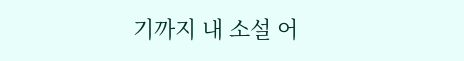기까지 내 소설 어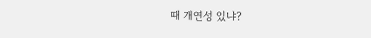때 개연성 있냐?